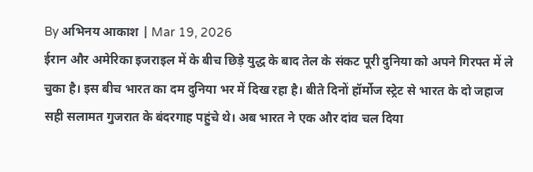By अभिनय आकाश | Mar 19, 2026
ईरान और अमेरिका इजराइल में के बीच छिड़े युद्ध के बाद तेल के संकट पूरी दुनिया को अपने गिरफ्त में ले चुका है। इस बीच भारत का दम दुनिया भर में दिख रहा है। बीते दिनों हॉर्मोज स्ट्रेट से भारत के दो जहाज सही सलामत गुजरात के बंदरगाह पहुंचे थे। अब भारत ने एक और दांव चल दिया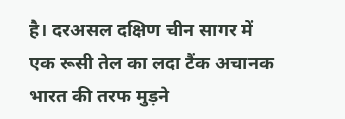है। दरअसल दक्षिण चीन सागर में एक रूसी तेल का लदा टैंक अचानक भारत की तरफ मुड़ने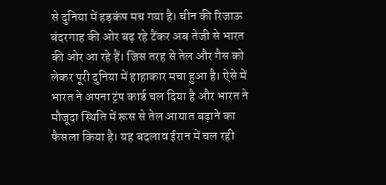से दुनिया में हड़कंप मच गया है। चीन की रिजाऊ बंदरगाह की ओर बढ़ रहे टैंकर अब तेजी से भारत की ओर आ रहे हैं। जिस तरह से तेल और गैस को लेकर पूरी दुनिया में हाहाकार मचा हुआ है। ऐसे में भारत ने अपना ट्रंप कार्ड चल दिया है और भारत ने मौजूदा स्थिति में रूस से तेल आयात बढ़ाने का फैसला किया है। यह बदलाव ईरान में चल रही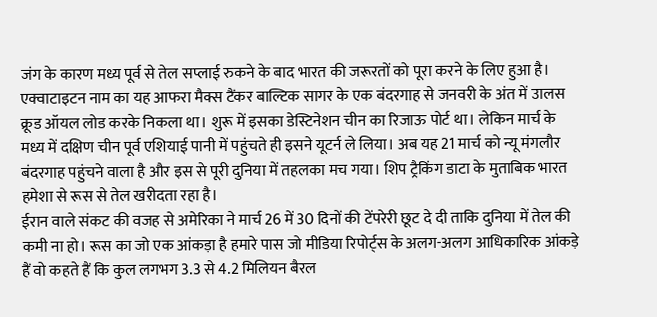जंग के कारण मध्य पूर्व से तेल सप्लाई रुकने के बाद भारत की जरूरतों को पूरा करने के लिए हुआ है। एक्वाटाइटन नाम का यह आफरा मैक्स टैंकर बाल्टिक सागर के एक बंदरगाह से जनवरी के अंत में उालस क्रूड ऑयल लोड करके निकला था। शुरू में इसका डेस्टिनेशन चीन का रिजाऊ पोर्ट था। लेकिन मार्च के मध्य में दक्षिण चीन पूर्व एशियाई पानी में पहुंचते ही इसने यूटर्न ले लिया। अब यह 21 मार्च को न्यू मंगलौर बंदरगाह पहुंचने वाला है और इस से पूरी दुनिया में तहलका मच गया। शिप ट्रैकिंग डाटा के मुताबिक भारत हमेशा से रूस से तेल खरीदता रहा है।
ईरान वाले संकट की वजह से अमेरिका ने मार्च 26 में 30 दिनों की टेंपरेरी छूट दे दी ताकि दुनिया में तेल की कमी ना हो। रूस का जो एक आंकड़ा है हमारे पास जो मीडिया रिपोर्ट्स के अलग-अलग आधिकारिक आंकड़े हैं वो कहते हैं कि कुल लगभग 3.3 से 4.2 मिलियन बैरल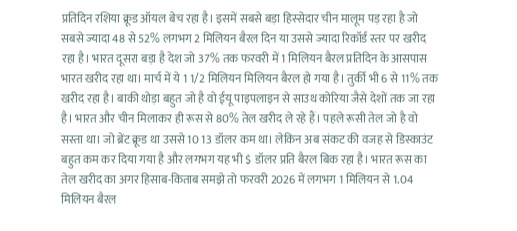प्रतिदिन रशिया क्रूड ऑयल बेच रहा है। इसमें सबसे बड़ा हिस्सेदार चीन मालूम पड़ रहा है जो सबसे ज्यादा 48 से 52% लगभग 2 मिलियन बैरल दिन या उससे ज्यादा रिकॉर्ड स्तर पर खरीद रहा है। भारत दूसरा बड़ा है देश जो 37% तक फरवरी में 1 मिलियन बैरल प्रतिदिन के आसपास भारत खरीद रहा था। मार्च में ये 1 1/2 मिलियन मिलियन बैरल हो गया है। तुर्की भी 6 से 11% तक खरीद रहा है। बाकी थोड़ा बहुत जो है वो ईयू पाइपलाइन से साउथ कोरिया जैसे देशों तक जा रहा है। भारत और चीन मिलाकर ही रूस से 80% तेल खरीद ले रहे हैं। पहले रूसी तेल जो है वो सस्ता था। जो ब्रेंट क्रूड था उससे 10 13 डॉलर कम था। लेकिन अब संकट की वजह से डिस्काउंट बहुत कम कर दिया गया है और लगभग यह भी $ डॉलर प्रति बैरल बिक रहा है। भारत रूस का तेल खरीद का अगर हिसाब-किताब समझे तो फरवरी 2026 में लगभग 1 मिलियन से 1.04 मिलियन बैरल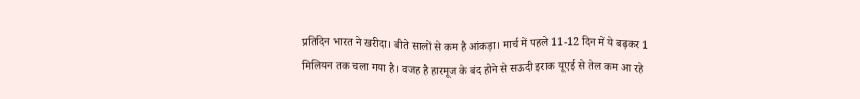प्रतिदिन भारत ने खरीदा। बीते सालों से कम है आंकड़ा। मार्च में पहले 11-12 दिन में ये बढ़कर 1 मिलियन तक चला गया है। वजह है हारमूज के बंद होने से सऊदी इराक यूएई से तेल कम आ रहे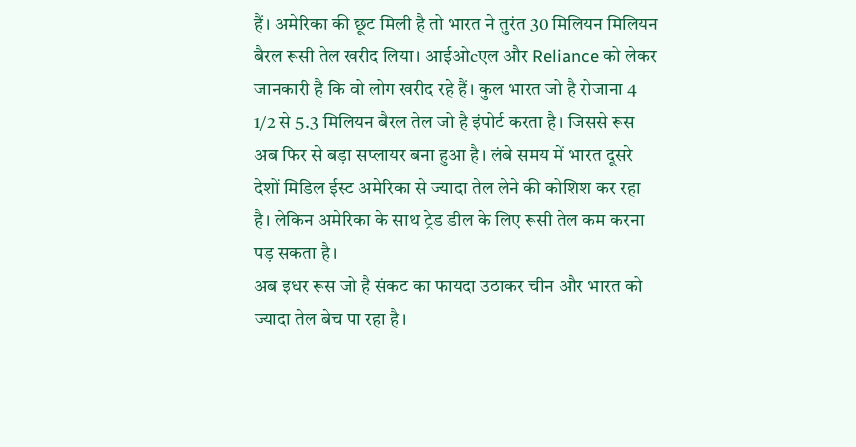हैं। अमेरिका की छूट मिली है तो भारत ने तुरंत 30 मिलियन मिलियन बैरल रूसी तेल खरीद लिया। आईओcएल और Reliance को लेकर जानकारी है कि वो लोग खरीद रहे हैं। कुल भारत जो है रोजाना 4 1/2 से 5.3 मिलियन बैरल तेल जो है इंपोर्ट करता है। जिससे रूस अब फिर से बड़ा सप्लायर बना हुआ है। लंबे समय में भारत दूसरे देशों मिडिल ईस्ट अमेरिका से ज्यादा तेल लेने की कोशिश कर रहा है। लेकिन अमेरिका के साथ ट्रेड डील के लिए रूसी तेल कम करना पड़ सकता है।
अब इधर रूस जो है संकट का फायदा उठाकर चीन और भारत को ज्यादा तेल बेच पा रहा है।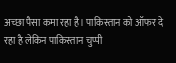अच्छा पैसा कमा रहा है। पाकिस्तान को ऑफर दे रहा है लेकिन पाकिस्तान चुप्पी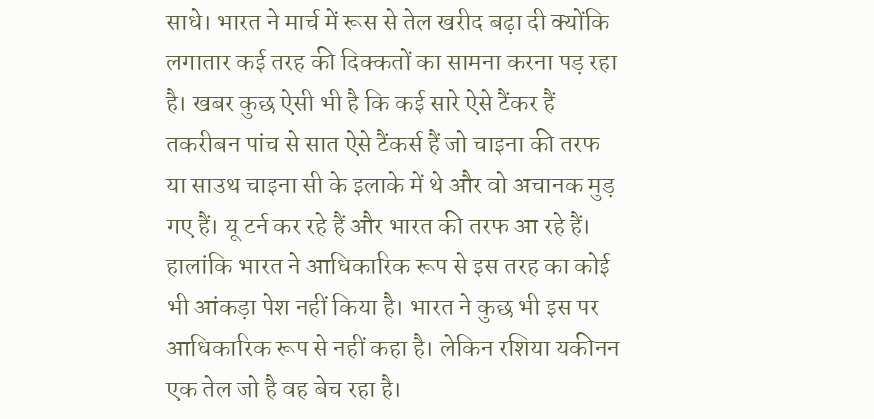साधे। भारत ने मार्च में रूस से तेल खरीद बढ़ा दी क्योंकि लगातार कई तरह की दिक्कतों का सामना करना पड़ रहा है। खबर कुछ ऐसी भी है कि कई सारे ऐसे टैंकर हैं तकरीबन पांच से सात ऐसे टैंकर्स हैं जो चाइना की तरफ या साउथ चाइना सी के इलाके में थे और वो अचानक मुड़ गए हैं। यू टर्न कर रहे हैं और भारत की तरफ आ रहे हैं। हालांकि भारत ने आधिकारिक रूप से इस तरह का कोई भी आंकड़ा पेश नहीं किया है। भारत ने कुछ भी इस पर आधिकारिक रूप से नहीं कहा है। लेकिन रशिया यकीनन एक तेल जो है वह बेच रहा है।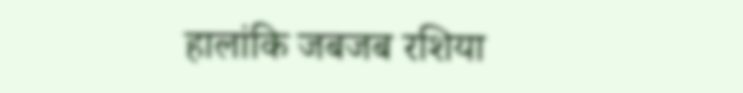हालांकि जबजब रशिया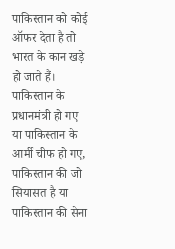पाकिस्तान को कोई ऑफर देता है तो भारत के कान खड़े हो जाते हैं। पाकिस्तान के प्रधानमंत्री हो गए या पाकिस्तान के आर्मी चीफ हो गए, पाकिस्तान की जो सियासत है या पाकिस्तान की सेना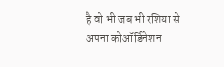है वो भी जब भी रशिया से अपना कोऑर्डिनेशन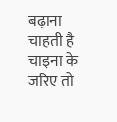बढ़ाना चाहती है चाइना के जरिए तो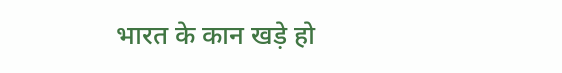भारत के कान खड़े हो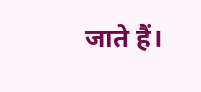जाते हैं।